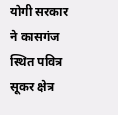योगी सरकार ने कासगंज स्थित पवित्र सूकर क्षेत्र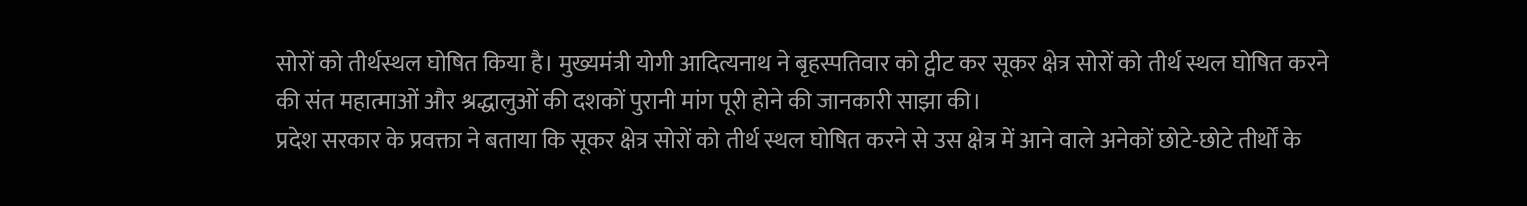सोरों को तीर्थस्थल घोषित किया है। मुख्यमंत्री योगी आदित्यनाथ ने बृहस्पतिवार को ट्वीट कर सूकर क्षेत्र सोरों को तीर्थ स्थल घोषित करने की संत महात्माओं और श्रद्धालुओं की दशकों पुरानी मांग पूरी होने की जानकारी साझा की।
प्रदेश सरकार के प्रवक्ता ने बताया कि सूकर क्षेत्र सोरों को तीर्थ स्थल घोषित करने से उस क्षेत्र में आने वाले अनेकों छोटे-छोटे तीर्थों के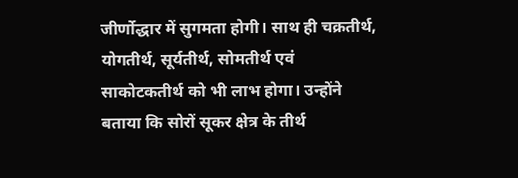जीर्णोद्धार में सुगमता होगी। साथ ही चक्रतीर्थ, योगतीर्थ, सूर्यतीर्थ, सोमतीर्थ एवं साकोटकतीर्थ को भी लाभ होगा। उन्होंने बताया कि सोरों सूकर क्षेत्र के तीर्थ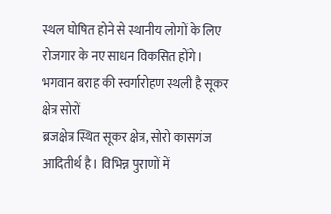स्थल घोषित होने से स्थानीय लोगों के लिए रोजगार के नए साधन विकसित होंगे।
भगवान बराह की स्वर्गारोहण स्थली है सूकर क्षेत्र सोरों
ब्रजक्षेत्र स्थित सूकर क्षेत्र, सोरो कासगंज आदितीर्थ है। विभिन्न पुराणों में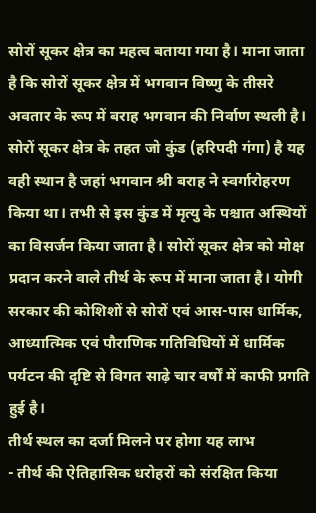सोरों सूकर क्षेत्र का महत्व बताया गया है। माना जाता है कि सोरों सूकर क्षेत्र में भगवान विष्णु के तीसरे अवतार के रूप में बराह भगवान की निर्वाण स्थली है। सोरों सूकर क्षेत्र के तहत जो कुंड (हरिपदी गंगा) है यह वही स्थान है जहां भगवान श्री बराह ने स्वर्गारोहरण किया था। तभी से इस कुंड में मृत्यु के पश्चात अस्थियों का विसर्जन किया जाता है। सोरों सूकर क्षेत्र को मोक्ष प्रदान करने वाले तीर्थ के रूप में माना जाता है। योगी सरकार की कोशिशों से सोरों एवं आस-पास धार्मिक, आध्यात्मिक एवं पौराणिक गतिविधियों में धार्मिक पर्यटन की दृष्टि से विगत साढ़े चार वर्षों में काफी प्रगति हुई है।
तीर्थ स्थल का दर्जा मिलने पर होगा यह लाभ
- तीर्थ की ऐतिहासिक धरोहरों को संरक्षित किया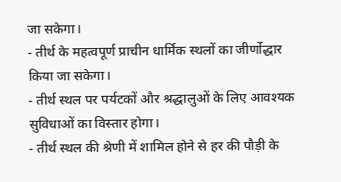जा सकेगा।
- तीर्थ के महत्वपूर्ण प्राचीन धार्मिक स्थलों का जीर्णोद्धार किया जा सकेगा।
- तीर्थ स्थल पर पर्यटकों और श्रद्धालुओं के लिए आवश्यक सुविधाओं का विस्तार होगा।
- तीर्थ स्थल की श्रेणी में शामिल होने से हर की पौड़ी के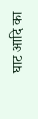घाट आदि का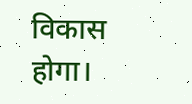विकास होगा।